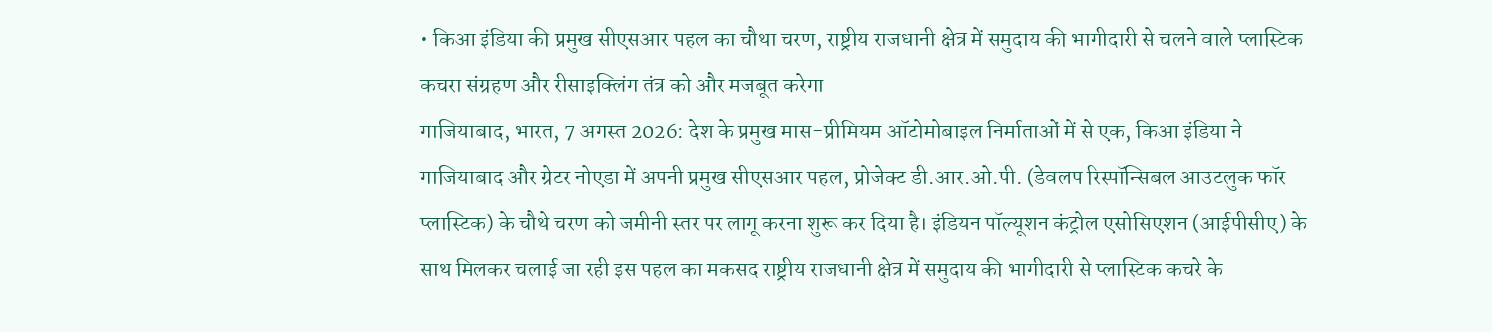• किआ इंडिया की प्रमुख सीएसआर पहल का चौथा चरण, राष्ट्रीय राजधानी क्षेत्र में समुदाय की भागीदारी से चलने वाले प्लास्टिक कचरा संग्रहण और रीसाइक्लिंग तंत्र को और मजबूत करेगा
गाजियाबाद, भारत, 7 अगस्त 2026: देश के प्रमुख मास-प्रीमियम ऑटोमोबाइल निर्माताओं में से एक, किआ इंडिया ने गाजियाबाद और ग्रेटर नोएडा में अपनी प्रमुख सीएसआर पहल, प्रोजेक्ट डी.आर.ओ.पी. (डेवलप रिस्पॉन्सिबल आउटलुक फॉर प्लास्टिक) के चौथे चरण को जमीनी स्तर पर लागू करना शुरू कर दिया है। इंडियन पॉल्यूशन कंट्रोल एसोसिएशन (आईपीसीए) के साथ मिलकर चलाई जा रही इस पहल का मकसद राष्ट्रीय राजधानी क्षेत्र में समुदाय की भागीदारी से प्लास्टिक कचरे के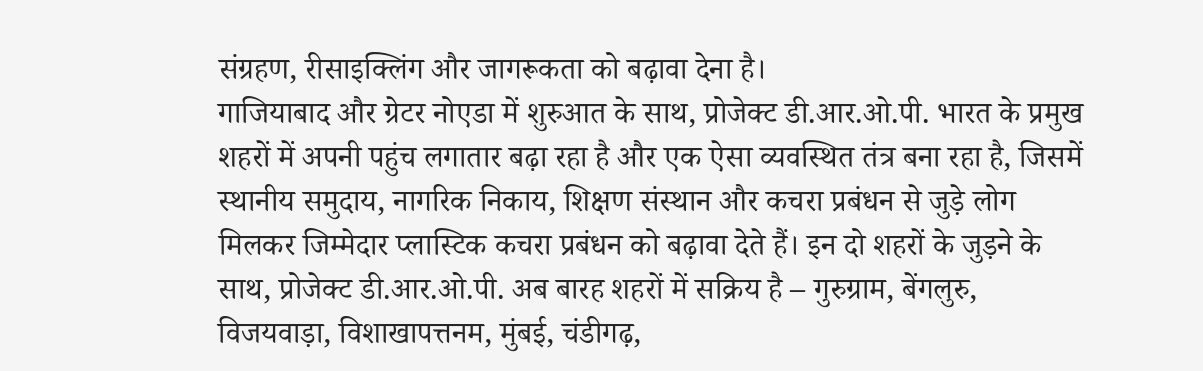संग्रहण, रीसाइक्लिंग और जागरूकता को बढ़ावा देना है।
गाजियाबाद और ग्रेटर नोएडा में शुरुआत के साथ, प्रोजेक्ट डी.आर.ओ.पी. भारत के प्रमुख शहरों में अपनी पहुंच लगातार बढ़ा रहा है और एक ऐसा व्यवस्थित तंत्र बना रहा है, जिसमें स्थानीय समुदाय, नागरिक निकाय, शिक्षण संस्थान और कचरा प्रबंधन से जुड़े लोग मिलकर जिम्मेदार प्लास्टिक कचरा प्रबंधन को बढ़ावा देते हैं। इन दो शहरों के जुड़ने के साथ, प्रोजेक्ट डी.आर.ओ.पी. अब बारह शहरों में सक्रिय है – गुरुग्राम, बेंगलुरु, विजयवाड़ा, विशाखापत्तनम, मुंबई, चंडीगढ़,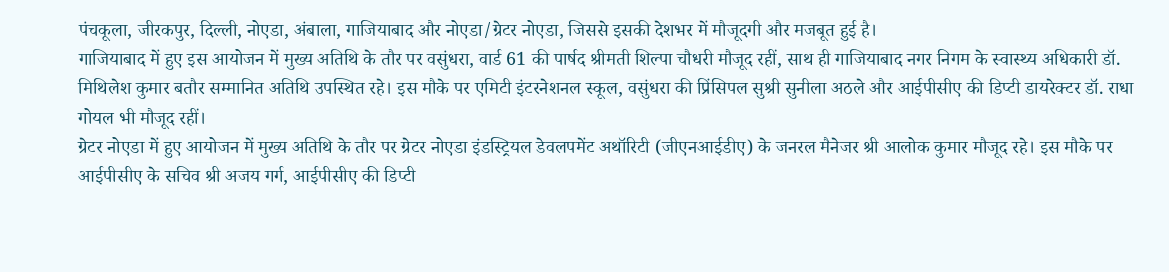पंचकूला, जीरकपुर, दिल्ली, नोएडा, अंबाला, गाजियाबाद और नोएडा/ग्रेटर नोएडा, जिससे इसकी देशभर में मौजूदगी और मजबूत हुई है।
गाजियाबाद में हुए इस आयोजन में मुख्य अतिथि के तौर पर वसुंधरा, वार्ड 61 की पार्षद श्रीमती शिल्पा चौधरी मौजूद रहीं, साथ ही गाजियाबाद नगर निगम के स्वास्थ्य अधिकारी डॉ. मिथिलेश कुमार बतौर सम्मानित अतिथि उपस्थित रहे। इस मौके पर एमिटी इंटरनेशनल स्कूल, वसुंधरा की प्रिंसिपल सुश्री सुनीला अठले और आईपीसीए की डिप्टी डायरेक्टर डॉ. राधा गोयल भी मौजूद रहीं।
ग्रेटर नोएडा में हुए आयोजन में मुख्य अतिथि के तौर पर ग्रेटर नोएडा इंडस्ट्रियल डेवलपमेंट अथॉरिटी (जीएनआईडीए) के जनरल मैनेजर श्री आलोक कुमार मौजूद रहे। इस मौके पर आईपीसीए के सचिव श्री अजय गर्ग, आईपीसीए की डिप्टी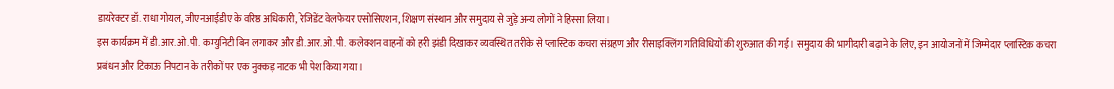डायरेक्टर डॉ. राधा गोयल, जीएनआईडीए के वरिष्ठ अधिकारी, रेजिडेंट वेलफेयर एसोसिएशन, शिक्षण संस्थान और समुदाय से जुड़े अन्य लोगों ने हिस्सा लिया।
इस कार्यक्रम में डी.आर.ओ.पी. कम्युनिटी बिन लगाकर और डी.आर.ओ.पी. कलेक्शन वाहनों को हरी झंडी दिखाकर व्यवस्थित तरीके से प्लास्टिक कचरा संग्रहण और रीसाइक्लिंग गतिविधियों की शुरुआत की गई। समुदाय की भागीदारी बढ़ाने के लिए, इन आयोजनों में जिम्मेदार प्लास्टिक कचरा प्रबंधन और टिकाऊ निपटान के तरीकों पर एक नुक्कड़ नाटक भी पेश किया गया।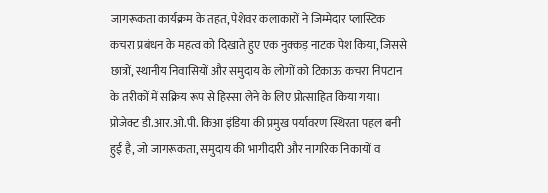जागरूकता कार्यक्रम के तहत, पेशेवर कलाकारों ने जिम्मेदार प्लास्टिक कचरा प्रबंधन के महत्व को दिखाते हुए एक नुक्कड़ नाटक पेश किया, जिससे छात्रों, स्थानीय निवासियों और समुदाय के लोगों को टिकाऊ कचरा निपटान के तरीकों में सक्रिय रूप से हिस्सा लेने के लिए प्रोत्साहित किया गया।
प्रोजेक्ट डी.आर.ओ.पी. किआ इंडिया की प्रमुख पर्यावरण स्थिरता पहल बनी हुई है, जो जागरूकता, समुदाय की भागीदारी और नागरिक निकायों व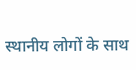स्थानीय लोगों के साथ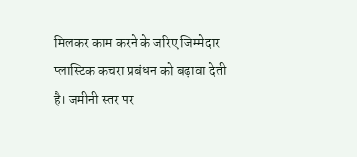मिलकर काम करने के जरिए जिम्मेदार प्लास्टिक कचरा प्रबंधन को बढ़ावा देती है। जमीनी स्तर पर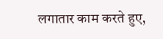लगातार काम करते हुए,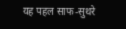यह पहल साफ-सुथरे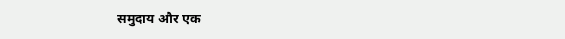समुदाय और एक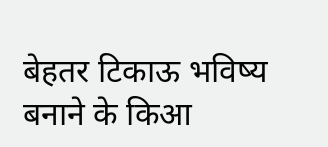बेहतर टिकाऊ भविष्य बनाने के किआ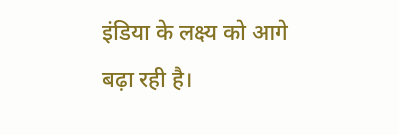इंडिया के लक्ष्य को आगे बढ़ा रही है।